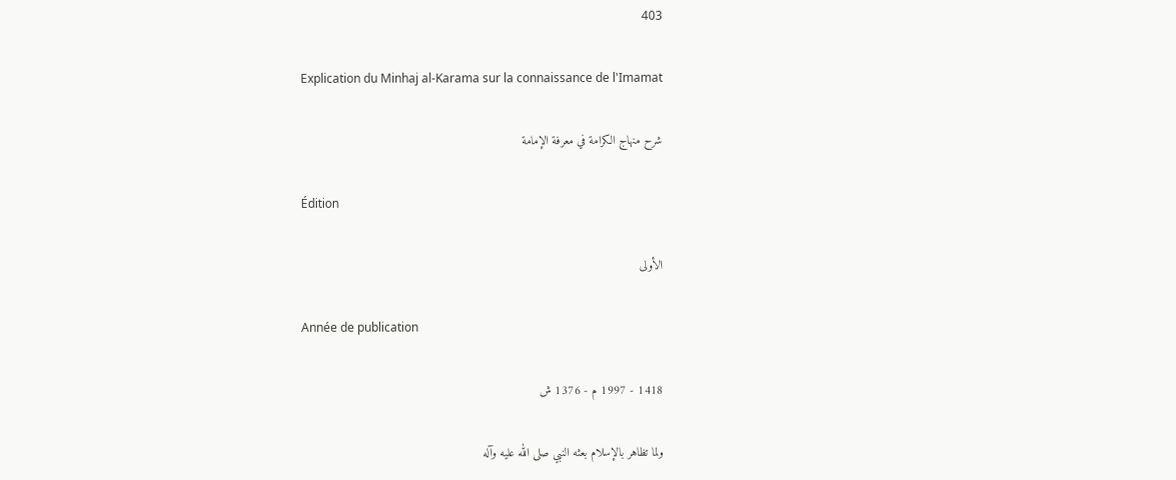403

Explication du Minhaj al-Karama sur la connaissance de l'Imamat

شرح منهاج الكرامة في معرفة الإمامة

Édition

الأولى

Année de publication

1418 - 1997 م - 1376 ش

ولما تظاهر بالإسلام بعثه النبي صلى الله عليه وآله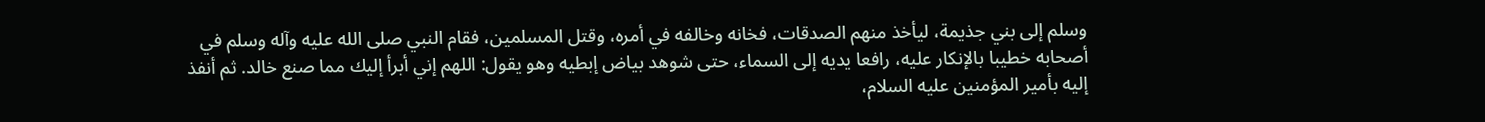وسلم إلى بني جذيمة، ليأخذ منهم الصدقات، فخانه وخالفه في أمره، وقتل المسلمين، فقام النبي صلى الله عليه وآله وسلم في أصحابه خطيبا بالإنكار عليه، رافعا يديه إلى السماء، حتى شوهد بياض إبطيه وهو يقول: اللهم إني أبرأ إليك مما صنع خالد. ثم أنفذ إليه بأمير المؤمنين عليه السلام،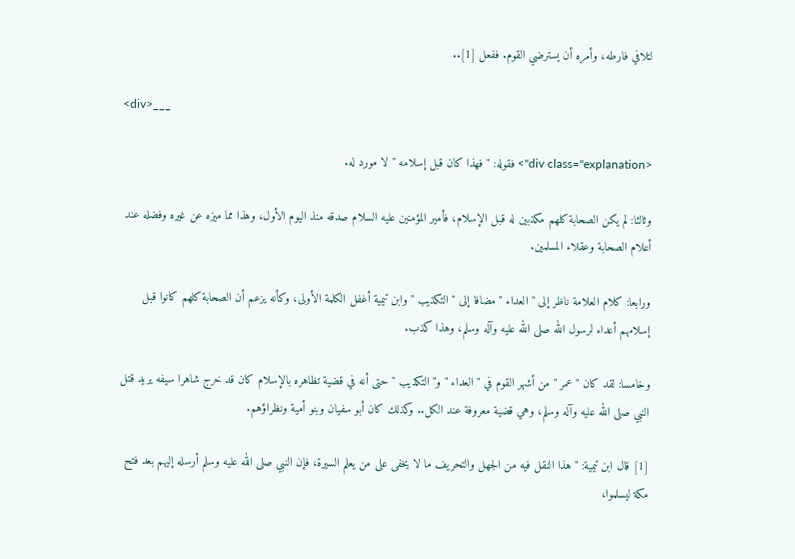لتلافي فارطه، وأمره أن يسترضي القوم. ففعل [1]..

<div>___

<div class="explanation"> فقوله: " فهذا كان قبل إسلامه " لا مورد له.

وثالثا: لم يكن الصحابة كلهم مكذبين له قبل الإسلام، فأمير المؤمنين عليه السلام صدقه منذ اليوم الأول، وهذا مما ميزه عن غيره وفضله عند أعلام الصحابة وعقلاء المسلمين.

ورابعا: كلام العلامة ناظر إلى " العداء " مضافا إلى " التكذيب " وابن تيمية أغفل الكلمة الأولى، وكأنه يزعم أن الصحابة كلهم كانوا قبل إسلامهم أعداء لرسول الله صلى الله عليه وآله وسلم، وهذا كذب.

وخامسا: لقد كان " عمر " من أشهر القوم في " العداء " و" التكذيب " حتى أنه في قضية تظاهره بالإسلام كان قد خرج شاهرا سيفه يريد قتل النبي صلى الله عليه وآله وسلم، وهي قضية معروفة عند الكل.. وكذلك كان أبو سفيان وبنو أمية ونظراؤهم.

[1] قال ابن تيمية: " هذا النقل فيه من الجهل والتحريف ما لا يخفى على من يعلم السيرة، فإن النبي صلى الله عليه وسلم أرسله إليهم بعد فتح مكة ليسلموا،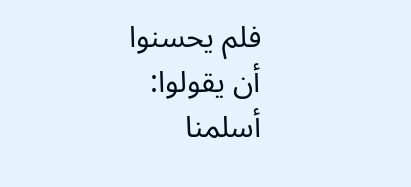فلم يحسنوا أن يقولوا: أسلمنا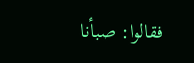فقالوا: صبأنا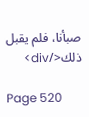صبأنا، فلم يقبل ذلك</div>

Page 520